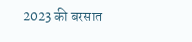2023 की बरसात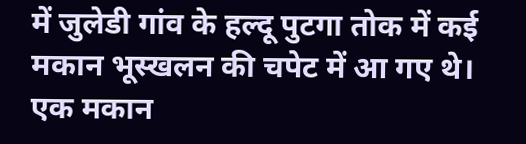में जुलेडी गांव के हल्दू पुटगा तोक में कई मकान भूस्खलन की चपेट में आ गए थे। एक मकान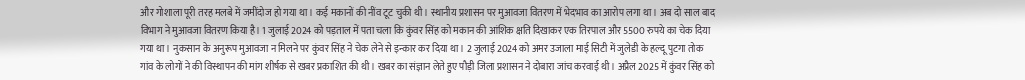और गोशाला पूरी तरह मलबे में जमींदोज हो गया था। कई मकानों की नींव टूट चुकी थी। स्थानीय प्रशासन पर मुआवजा वितरण में भेदभाव का आरोप लगा था। अब दो साल बाद विभाग ने मुआवजा वितरण किया है। 1 जुलाई 2024 को पड़ताल में पता चला कि कुंवर सिंह को मकान की आंशिक क्षति दिखाकर एक तिरपाल और 5500 रुपये का चेक दिया गया था। नुकसान के अनुरूप मुआवजा न मिलने पर कुंवर सिंह ने चेक लेने से इन्कार कर दिया था। 2 जुलाई 2024 को अमर उजाला माई सिटी में जुलेडी के हल्दू पुटगा तोक गांव के लोगों ने की विस्थापन की मांग शीर्षक से खबर प्रकाशित की थी। खबर का संज्ञान लेते हुए पौड़ी जिला प्रशासन ने दोबारा जांच करवाई थी। अप्रैल 2025 में कुंवर सिंह को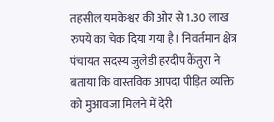तहसील यमकेश्वर की ओर से 1.30 लाख रुपये का चेक दिया गया है। निवर्तमान क्षेत्र पंचायत सदस्य जुलेडी हरदीप कैंतुरा ने बताया कि वास्तविक आपदा पीड़ित व्यक्ति को मुआवजा मिलने में देरी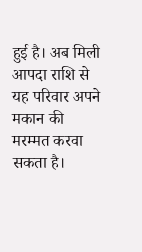हुई है। अब मिली आपदा राशि से यह परिवार अपने मकान की मरम्मत करवा सकता है।